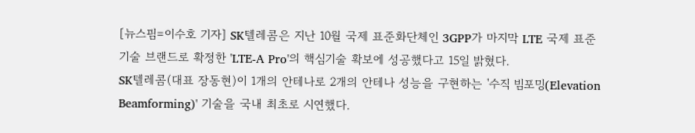[뉴스핌=이수호 기자] SK텔레콤은 지난 10월 국제 표준화단체인 3GPP가 마지막 LTE 국제 표준 기술 브랜드로 확정한 'LTE-A Pro'의 핵심기술 확보에 성공했다고 15일 밝혔다.
SK텔레콤(대표 장동현)이 1개의 안테나로 2개의 안테나 성능을 구현하는 '수직 빔포밍(Elevation Beamforming)' 기술을 국내 최초로 시연했다.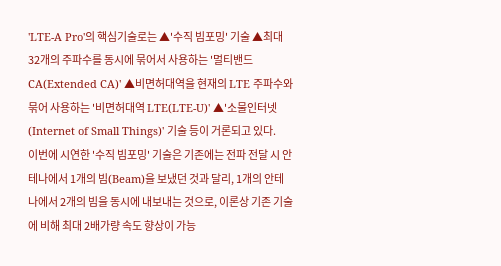'LTE-A Pro'의 핵심기술로는 ▲'수직 빔포밍' 기술 ▲최대 32개의 주파수를 동시에 묶어서 사용하는 '멀티밴드 CA(Extended CA)' ▲비면허대역을 현재의 LTE 주파수와 묶어 사용하는 '비면허대역 LTE(LTE-U)' ▲'소물인터넷(Internet of Small Things)' 기술 등이 거론되고 있다.
이번에 시연한 '수직 빔포밍' 기술은 기존에는 전파 전달 시 안테나에서 1개의 빔(Beam)을 보냈던 것과 달리, 1개의 안테나에서 2개의 빔을 동시에 내보내는 것으로, 이론상 기존 기술에 비해 최대 2배가량 속도 향상이 가능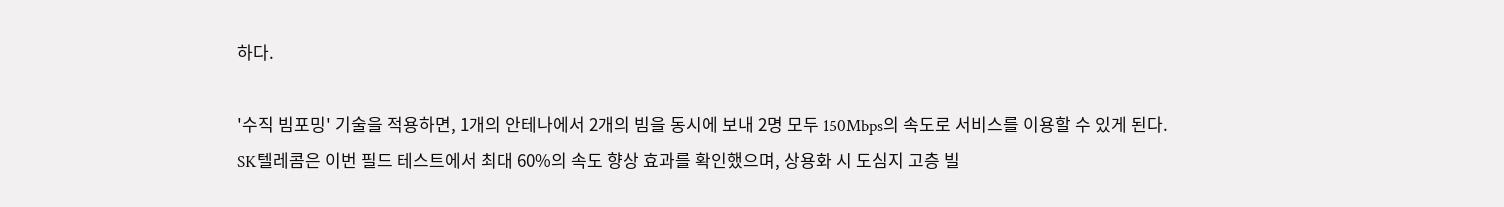하다.

'수직 빔포밍' 기술을 적용하면, 1개의 안테나에서 2개의 빔을 동시에 보내 2명 모두 150Mbps의 속도로 서비스를 이용할 수 있게 된다.
SK텔레콤은 이번 필드 테스트에서 최대 60%의 속도 향상 효과를 확인했으며, 상용화 시 도심지 고층 빌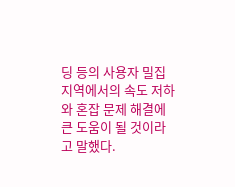딩 등의 사용자 밀집 지역에서의 속도 저하와 혼잡 문제 해결에 큰 도움이 될 것이라고 말했다.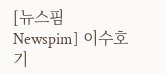[뉴스핌 Newspim] 이수호 기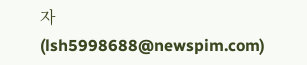자 (lsh5998688@newspim.com)